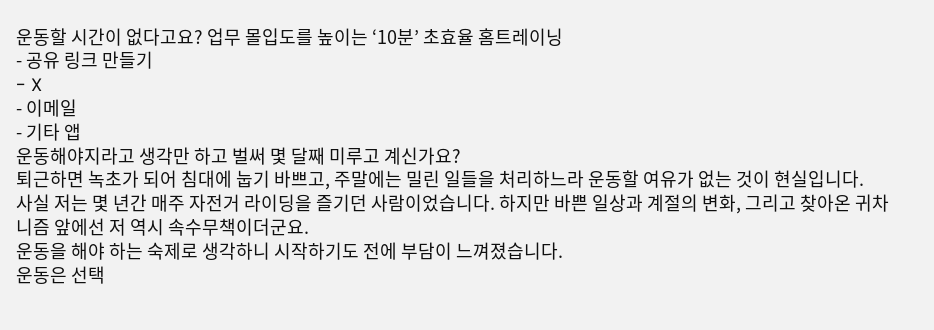운동할 시간이 없다고요? 업무 몰입도를 높이는 ‘10분’ 초효율 홈트레이닝
- 공유 링크 만들기
- X
- 이메일
- 기타 앱
운동해야지라고 생각만 하고 벌써 몇 달째 미루고 계신가요?
퇴근하면 녹초가 되어 침대에 눕기 바쁘고, 주말에는 밀린 일들을 처리하느라 운동할 여유가 없는 것이 현실입니다.
사실 저는 몇 년간 매주 자전거 라이딩을 즐기던 사람이었습니다. 하지만 바쁜 일상과 계절의 변화, 그리고 찾아온 귀차니즘 앞에선 저 역시 속수무책이더군요.
운동을 해야 하는 숙제로 생각하니 시작하기도 전에 부담이 느껴졌습니다.
운동은 선택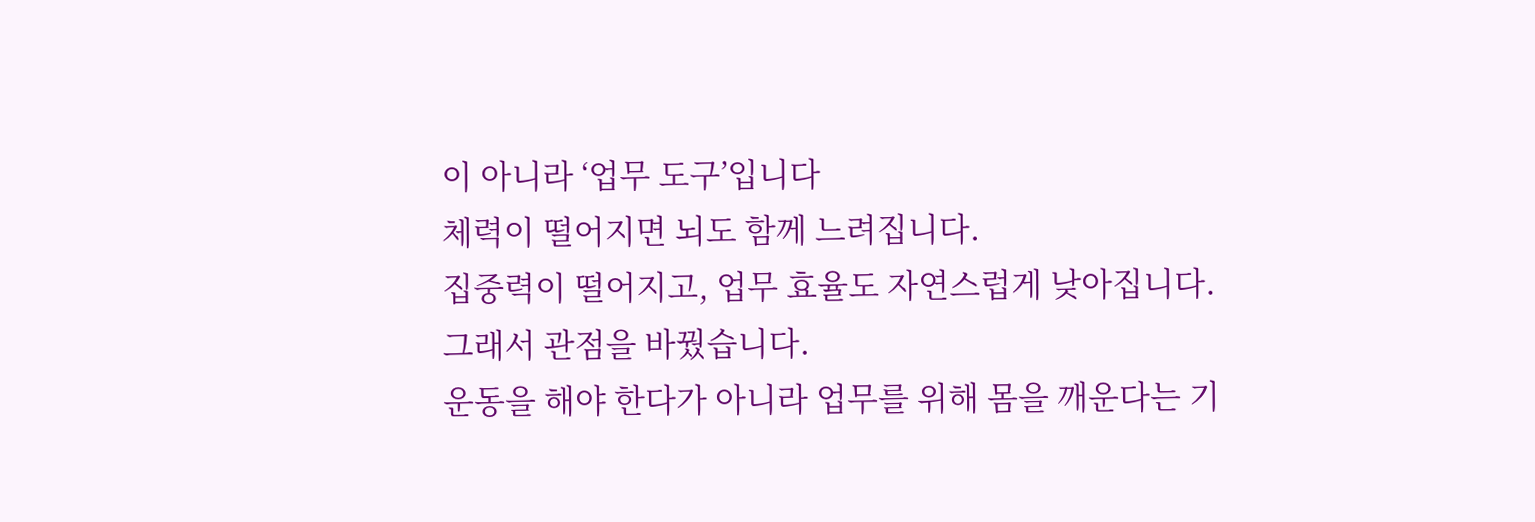이 아니라 ‘업무 도구’입니다
체력이 떨어지면 뇌도 함께 느려집니다.
집중력이 떨어지고, 업무 효율도 자연스럽게 낮아집니다.
그래서 관점을 바꿨습니다.
운동을 해야 한다가 아니라 업무를 위해 몸을 깨운다는 기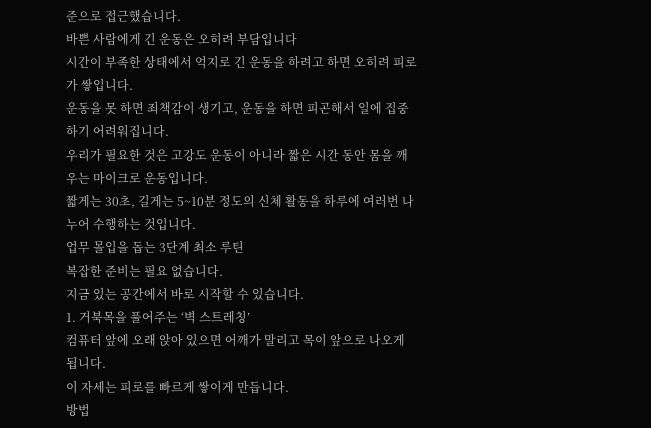준으로 접근했습니다.
바쁜 사람에게 긴 운동은 오히려 부담입니다
시간이 부족한 상태에서 억지로 긴 운동을 하려고 하면 오히려 피로가 쌓입니다.
운동을 못 하면 죄책감이 생기고, 운동을 하면 피곤해서 일에 집중하기 어려워집니다.
우리가 필요한 것은 고강도 운동이 아니라 짧은 시간 동안 몸을 깨우는 마이크로 운동입니다.
짧게는 30초, 길게는 5~10분 정도의 신체 활동을 하루에 여러번 나누어 수행하는 것입니다.
업무 몰입을 돕는 3단계 최소 루틴
복잡한 준비는 필요 없습니다.
지금 있는 공간에서 바로 시작할 수 있습니다.
1. 거북목을 풀어주는 ‘벽 스트레칭’
컴퓨터 앞에 오래 앉아 있으면 어깨가 말리고 목이 앞으로 나오게 됩니다.
이 자세는 피로를 빠르게 쌓이게 만듭니다.
방법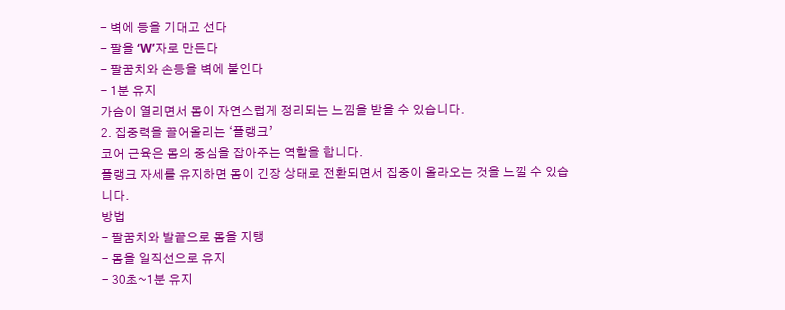- 벽에 등을 기대고 선다
- 팔을 ‘W’자로 만든다
- 팔꿈치와 손등을 벽에 붙인다
- 1분 유지
가슴이 열리면서 몸이 자연스럽게 정리되는 느낌을 받을 수 있습니다.
2. 집중력을 끌어올리는 ‘플랭크’
코어 근육은 몸의 중심을 잡아주는 역할을 합니다.
플랭크 자세를 유지하면 몸이 긴장 상태로 전환되면서 집중이 올라오는 것을 느낄 수 있습니다.
방법
- 팔꿈치와 발끝으로 몸을 지탱
- 몸을 일직선으로 유지
- 30초~1분 유지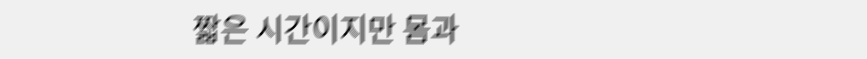짧은 시간이지만 몸과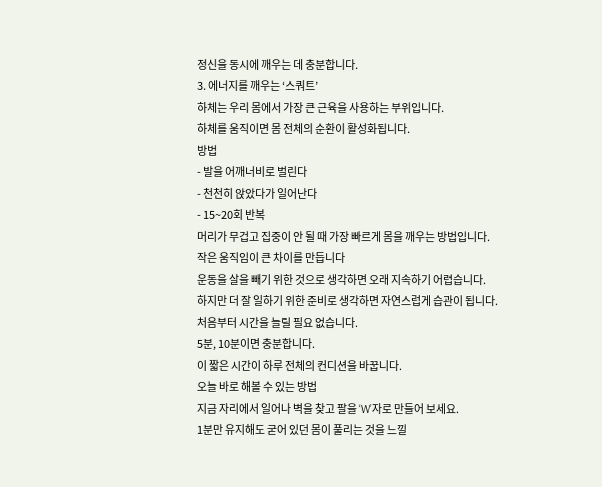정신을 동시에 깨우는 데 충분합니다.
3. 에너지를 깨우는 ‘스쿼트’
하체는 우리 몸에서 가장 큰 근육을 사용하는 부위입니다.
하체를 움직이면 몸 전체의 순환이 활성화됩니다.
방법
- 발을 어깨너비로 벌린다
- 천천히 앉았다가 일어난다
- 15~20회 반복
머리가 무겁고 집중이 안 될 때 가장 빠르게 몸을 깨우는 방법입니다.
작은 움직임이 큰 차이를 만듭니다
운동을 살을 빼기 위한 것으로 생각하면 오래 지속하기 어렵습니다.
하지만 더 잘 일하기 위한 준비로 생각하면 자연스럽게 습관이 됩니다.
처음부터 시간을 늘릴 필요 없습니다.
5분, 10분이면 충분합니다.
이 짧은 시간이 하루 전체의 컨디션을 바꿉니다.
오늘 바로 해볼 수 있는 방법
지금 자리에서 일어나 벽을 찾고 팔을 ‘W’자로 만들어 보세요.
1분만 유지해도 굳어 있던 몸이 풀리는 것을 느낄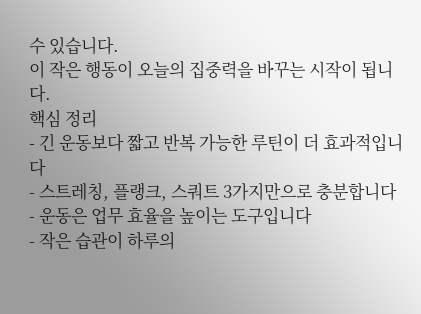수 있습니다.
이 작은 행동이 오늘의 집중력을 바꾸는 시작이 됩니다.
핵심 정리
- 긴 운동보다 짧고 반복 가능한 루틴이 더 효과적입니다
- 스트레칭, 플랭크, 스쿼트 3가지만으로 충분합니다
- 운동은 업무 효율을 높이는 도구입니다
- 작은 습관이 하루의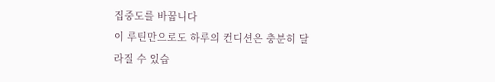집중도를 바꿉니다
이 루틴만으로도 하루의 컨디션은 충분히 달라질 수 있습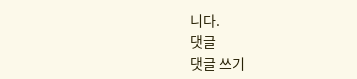니다.
댓글
댓글 쓰기